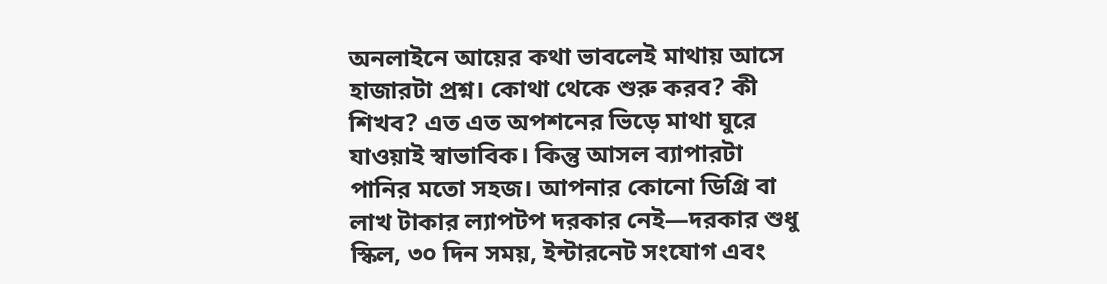অনলাইনে আয়ের কথা ভাবলেই মাথায় আসে হাজারটা প্রশ্ন। কোথা থেকে শুরু করব? কী শিখব? এত এত অপশনের ভিড়ে মাথা ঘুরে যাওয়াই স্বাভাবিক। কিন্তু আসল ব্যাপারটা পানির মতো সহজ। আপনার কোনো ডিগ্রি বা লাখ টাকার ল্যাপটপ দরকার নেই—দরকার শুধু স্কিল, ৩০ দিন সময়, ইন্টারনেট সংযোগ এবং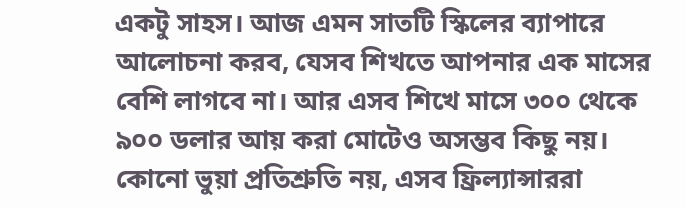একটু সাহস। আজ এমন সাতটি স্কিলের ব্যাপারে আলোচনা করব, যেসব শিখতে আপনার এক মাসের বেশি লাগবে না। আর এসব শিখে মাসে ৩০০ থেকে ৯০০ ডলার আয় করা মোটেও অসম্ভব কিছু নয়। কোনো ভুয়া প্রতিশ্রুতি নয়, এসব ফ্রিল্যান্সাররা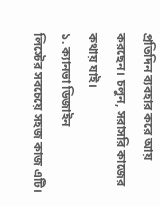প্রতিদিন ব্যবহার করে আয় করছেন। চলুন, সরাসরি কাজের কথায় যাই।
১. ক্যানভা ডিজাইন
লিস্টের সবচেয়ে সহজ কাজ এটি।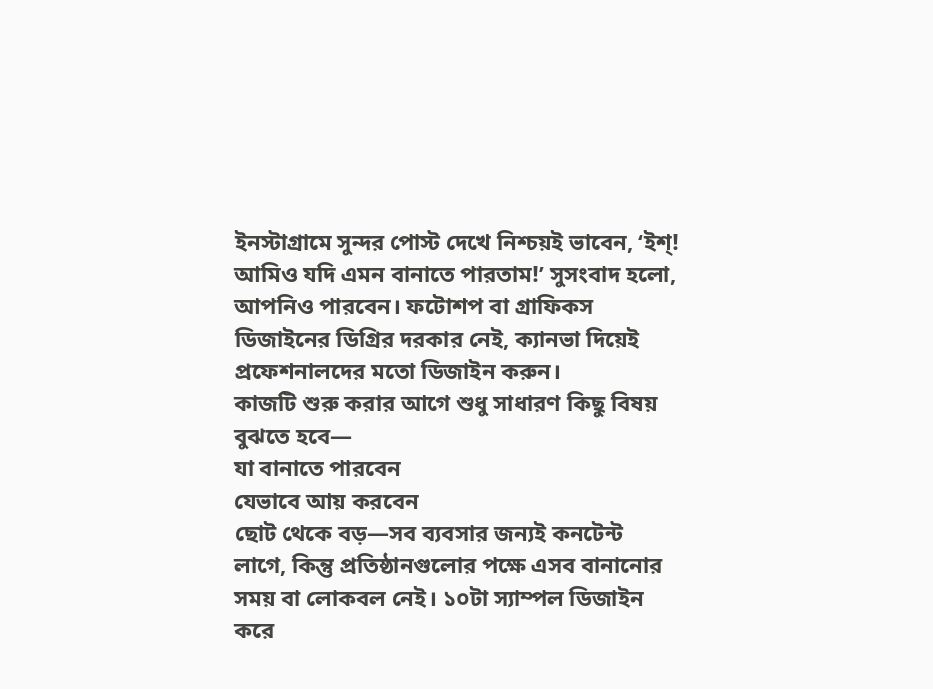ইনস্টাগ্রামে সুন্দর পোস্ট দেখে নিশ্চয়ই ভাবেন, ‘ইশ্! আমিও যদি এমন বানাতে পারতাম!’ সুসংবাদ হলো, আপনিও পারবেন। ফটোশপ বা গ্রাফিকস ডিজাইনের ডিগ্রির দরকার নেই, ক্যানভা দিয়েই প্রফেশনালদের মতো ডিজাইন করুন।
কাজটি শুরু করার আগে শুধু সাধারণ কিছু বিষয় বুঝতে হবে—
যা বানাতে পারবেন
যেভাবে আয় করবেন
ছোট থেকে বড়—সব ব্যবসার জন্যই কনটেন্ট লাগে, কিন্তু প্রতিষ্ঠানগুলোর পক্ষে এসব বানানোর সময় বা লোকবল নেই। ১০টা স্যাম্পল ডিজাইন করে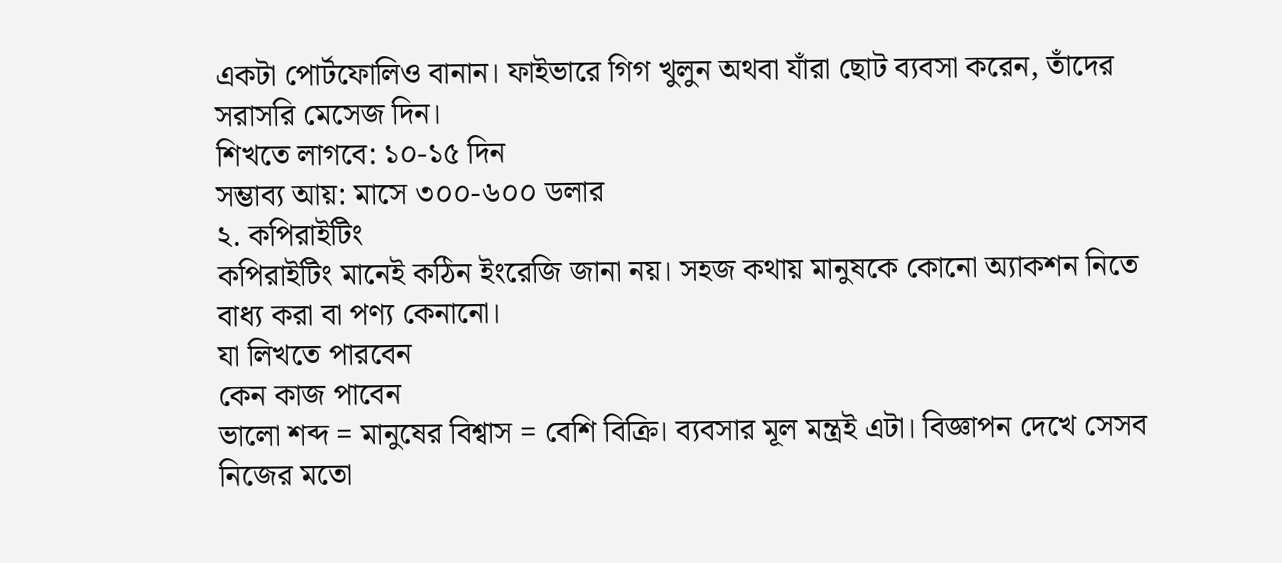একটা পোর্টফোলিও বানান। ফাইভারে গিগ খুলুন অথবা যাঁরা ছোট ব্যবসা করেন, তাঁদের সরাসরি মেসেজ দিন।
শিখতে লাগবে: ১০-১৫ দিন
সম্ভাব্য আয়: মাসে ৩০০-৬০০ ডলার
২. কপিরাইটিং
কপিরাইটিং মানেই কঠিন ইংরেজি জানা নয়। সহজ কথায় মানুষকে কোনো অ্যাকশন নিতে বাধ্য করা বা পণ্য কেনানো।
যা লিখতে পারবেন
কেন কাজ পাবেন
ভালো শব্দ = মানুষের বিশ্বাস = বেশি বিক্রি। ব্যবসার মূল মন্ত্রই এটা। বিজ্ঞাপন দেখে সেসব নিজের মতো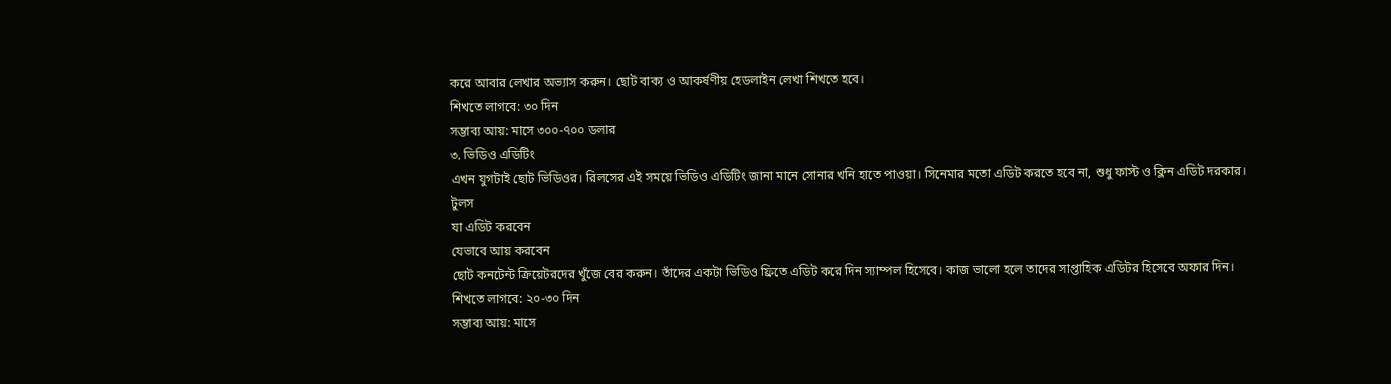করে আবার লেখার অভ্যাস করুন। ছোট বাক্য ও আকর্ষণীয় হেডলাইন লেখা শিখতে হবে।
শিখতে লাগবে: ৩০ দিন
সম্ভাব্য আয়: মাসে ৩০০-৭০০ ডলার
৩. ভিডিও এডিটিং
এখন যুগটাই ছোট ভিডিওর। রিলসের এই সময়ে ভিডিও এডিটিং জানা মানে সোনার খনি হাতে পাওয়া। সিনেমার মতো এডিট করতে হবে না, শুধু ফাস্ট ও ক্লিন এডিট দরকার।
টুলস
যা এডিট করবেন
যেভাবে আয় করবেন
ছোট কনটেন্ট ক্রিয়েটরদের খুঁজে বের করুন। তাঁদের একটা ভিডিও ফ্রিতে এডিট করে দিন স্যাম্পল হিসেবে। কাজ ভালো হলে তাদের সাপ্তাহিক এডিটর হিসেবে অফার দিন।
শিখতে লাগবে: ২০-৩০ দিন
সম্ভাব্য আয়: মাসে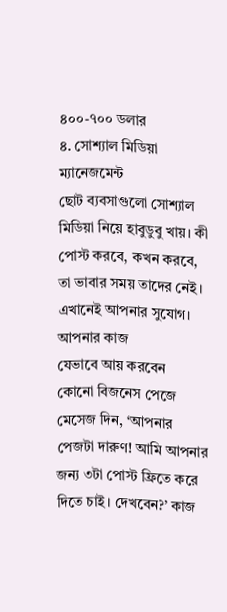৪০০-৭০০ ডলার
৪. সোশ্যাল মিডিয়া ম্যানেজমেন্ট
ছোট ব্যবসাগুলো সোশ্যাল মিডিয়া নিয়ে হাবুডুবু খায়। কী পোস্ট করবে, কখন করবে, তা ভাবার সময় তাদের নেই। এখানেই আপনার সুযোগ।
আপনার কাজ
যেভাবে আয় করবেন
কোনো বিজনেস পেজে মেসেজ দিন, ‘আপনার পেজটা দারুণ! আমি আপনার জন্য ৩টা পোস্ট ফ্রিতে করে দিতে চাই। দেখবেন?’ কাজ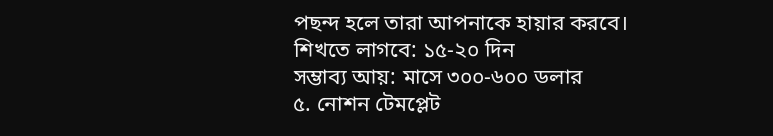পছন্দ হলে তারা আপনাকে হায়ার করবে।
শিখতে লাগবে: ১৫-২০ দিন
সম্ভাব্য আয়: মাসে ৩০০-৬০০ ডলার
৫. নোশন টেমপ্লেট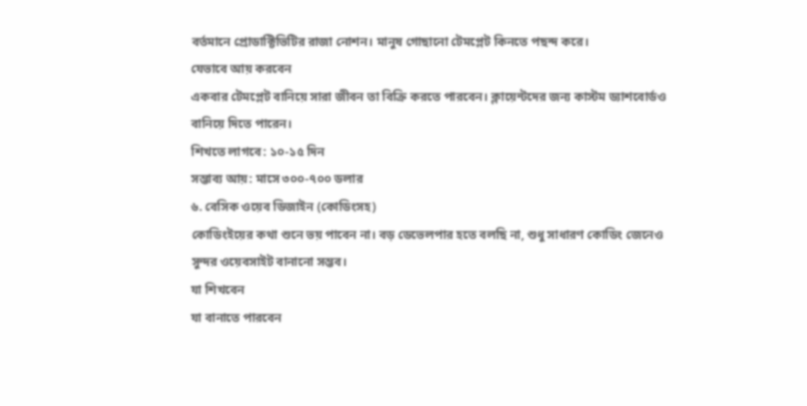বর্তমানে প্রোডাক্টিভিটির রাজা নোশন। মানুষ গোছানো টেমপ্লেট কিনতে পছন্দ করে।
যেভাবে আয় করবেন
একবার টেমপ্লেট বানিয়ে সারা জীবন তা বিক্রি করতে পারবেন। ক্লায়েন্টদের জন্য কাস্টম ড্যাশবোর্ডও বানিয়ে দিতে পারেন।
শিখতে লাগবে: ১০-১৫ দিন
সম্ভাব্য আয়: মাসে ৩০০-৭০০ ডলার
৬. বেসিক ওয়েব ডিজাইন (কোডিংসহ)
কোডিংইয়ের কথা শুনে ভয় পাবেন না। বড় ডেভেলপার হতে বলছি না, শুধু সাধারণ কোডিং জেনেও সুন্দর ওয়েবসাইট বানানো সম্ভব।
যা শিখবেন
যা বানাতে পারবেন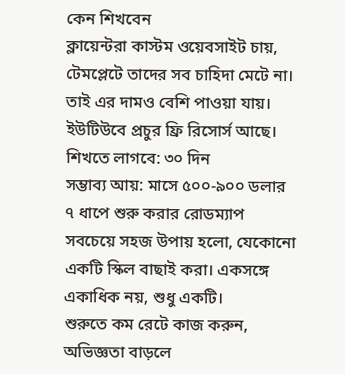কেন শিখবেন
ক্লায়েন্টরা কাস্টম ওয়েবসাইট চায়, টেমপ্লেটে তাদের সব চাহিদা মেটে না। তাই এর দামও বেশি পাওয়া যায়। ইউটিউবে প্রচুর ফ্রি রিসোর্স আছে।
শিখতে লাগবে: ৩০ দিন
সম্ভাব্য আয়: মাসে ৫০০-৯০০ ডলার
৭ ধাপে শুরু করার রোডম্যাপ
সবচেয়ে সহজ উপায় হলো, যেকোনো একটি স্কিল বাছাই করা। একসঙ্গে একাধিক নয়, শুধু একটি।
শুরুতে কম রেটে কাজ করুন, অভিজ্ঞতা বাড়লে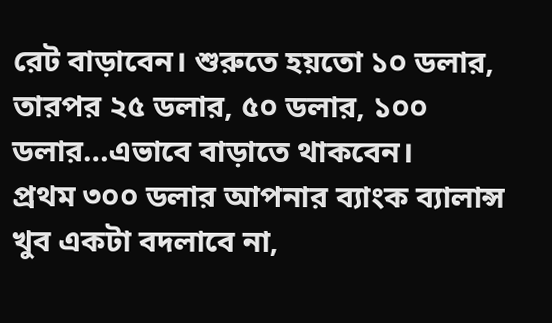রেট বাড়াবেন। শুরুতে হয়তো ১০ ডলার, তারপর ২৫ ডলার, ৫০ ডলার, ১০০ ডলার…এভাবে বাড়াতে থাকবেন।
প্রথম ৩০০ ডলার আপনার ব্যাংক ব্যালান্স খুব একটা বদলাবে না,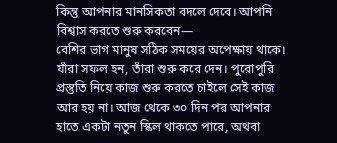কিন্তু আপনার মানসিকতা বদলে দেবে। আপনি বিশ্বাস করতে শুরু করবেন—
বেশির ভাগ মানুষ সঠিক সময়ের অপেক্ষায় থাকে। যাঁরা সফল হন, তাঁরা শুরু করে দেন। পুরোপুরি প্রস্তুতি নিয়ে কাজ শুরু করতে চাইলে সেই কাজ আর হয় না। আজ থেকে ৩০ দিন পর আপনার হাতে একটা নতুন স্কিল থাকতে পারে, অথবা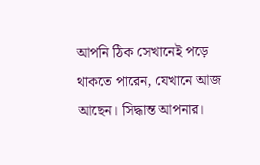আপনি ঠিক সেখানেই পড়ে থাকতে পারেন, যেখানে আজ আছেন। সিদ্ধান্ত আপনার।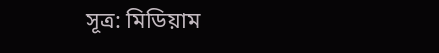সূত্র: মিডিয়াম